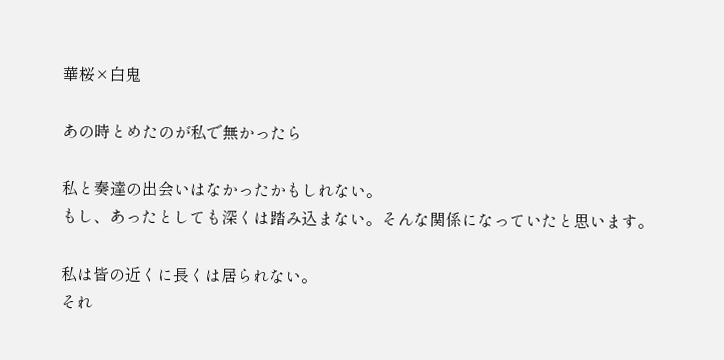華桜×白鬼

あの時とめたのが私で無かったら

私と奏達の出会いはなかったかもしれない。
もし、あったとしても深くは踏み込まない。そんな関係になっていたと思います。

私は皆の近くに長くは居られない。
それ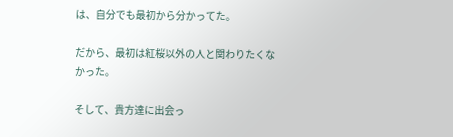は、自分でも最初から分かってた。

だから、最初は紅桜以外の人と関わりたくなかった。

そして、貴方達に出会っ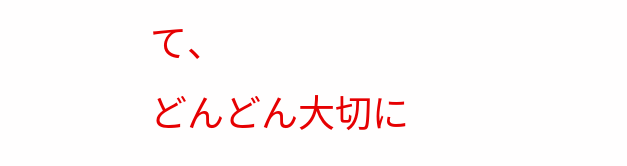て、
どんどん大切に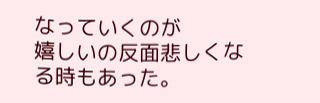なっていくのが
嬉しいの反面悲しくなる時もあった。